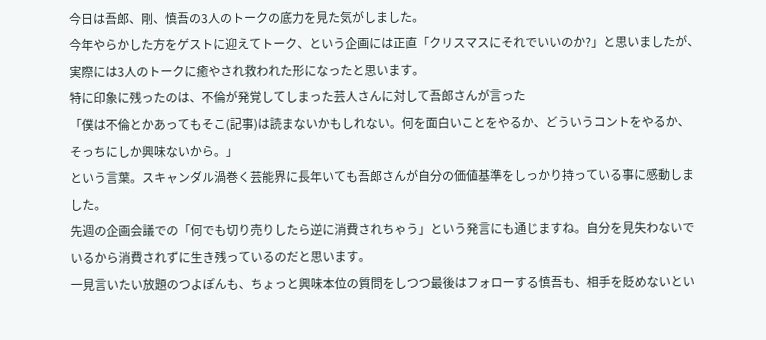今日は吾郎、剛、慎吾の3人のトークの底力を見た気がしました。
今年やらかした方をゲストに迎えてトーク、という企画には正直「クリスマスにそれでいいのか?」と思いましたが、実際には3人のトークに癒やされ救われた形になったと思います。
特に印象に残ったのは、不倫が発覚してしまった芸人さんに対して吾郎さんが言った
「僕は不倫とかあってもそこ(記事)は読まないかもしれない。何を面白いことをやるか、どういうコントをやるか、そっちにしか興味ないから。」
という言葉。スキャンダル渦巻く芸能界に長年いても吾郎さんが自分の価値基準をしっかり持っている事に感動しました。
先週の企画会議での「何でも切り売りしたら逆に消費されちゃう」という発言にも通じますね。自分を見失わないでいるから消費されずに生き残っているのだと思います。
一見言いたい放題のつよぽんも、ちょっと興味本位の質問をしつつ最後はフォローする慎吾も、相手を貶めないとい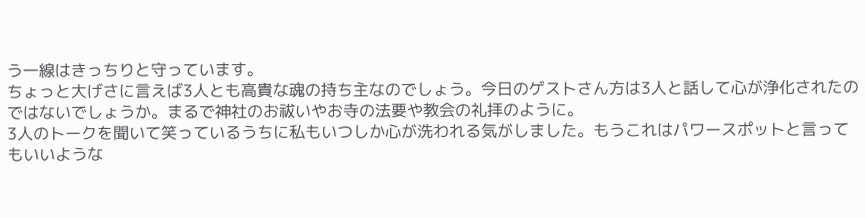う一線はきっちりと守っています。
ちょっと大げさに言えば3人とも高貴な魂の持ち主なのでしょう。今日のゲストさん方は3人と話して心が浄化されたのではないでしょうか。まるで神社のお祓いやお寺の法要や教会の礼拝のように。
3人のトークを聞いて笑っているうちに私もいつしか心が洗われる気がしました。もうこれはパワースポットと言ってもいいような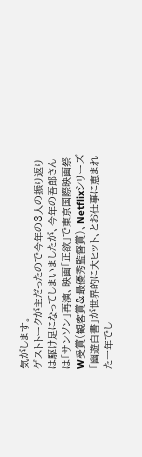気がします。
ゲストトークが主だったので今年の3人の振り返りは駆け足になってしまいましたが、今年の吾郎さんは「サンソン」再演、映画「正欲」で東京国際映画祭W受賞(観客賞&最優秀監督賞)、Netflixシリーズ「幽遊白書」が世界的に大ヒット、とお仕事に恵まれた一年でし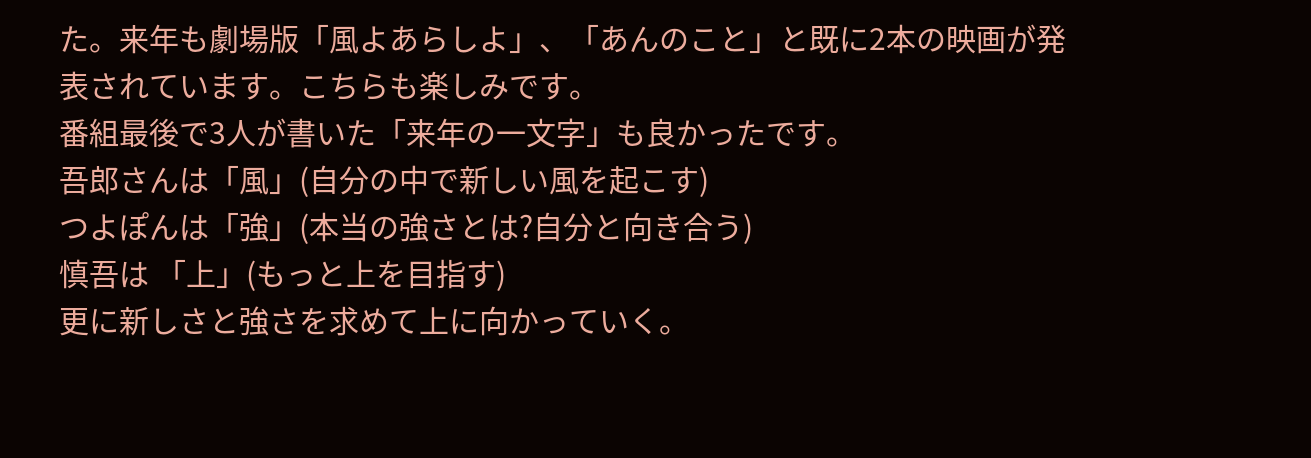た。来年も劇場版「風よあらしよ」、「あんのこと」と既に2本の映画が発表されています。こちらも楽しみです。
番組最後で3人が書いた「来年の一文字」も良かったです。
吾郎さんは「風」(自分の中で新しい風を起こす)
つよぽんは「強」(本当の強さとは?自分と向き合う)
慎吾は 「上」(もっと上を目指す)
更に新しさと強さを求めて上に向かっていく。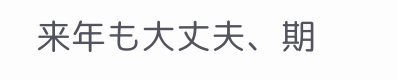来年も大丈夫、期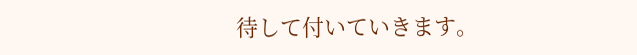待して付いていきます。